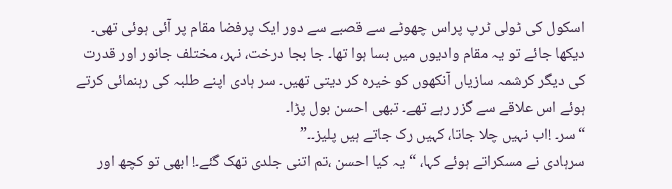اسکول کی ٹولی ٹرپ پراس چھوٹے سے قصبے سے دور ایک پرفضا مقام پر آئی ہوئی تھی۔ دیکھا جائے تو یہ مقام وادیوں میں بسا ہوا تھا۔ جا بجا درخت، نہر، مختلف جانور اور قدرت کی دیگر کرشمہ سازیاں آنکھوں کو خیرہ کر دیتی تھیں۔ سر ہادی اپنے طلبہ کی رہنمائی کرتے ہوئے اس علاقے سے گزر رہے تھے۔ تبھی احسن بول پڑا۔
“سر۔ !اب نہیں چلا جاتا، کہیں رک جاتے ہیں پلیز۔۔”
سرہادی نے مسکراتے ہوئے کہا، “یہ کیا احسن ،تم اتنی جلدی تھک گئے۔! ابھی تو کچھ اور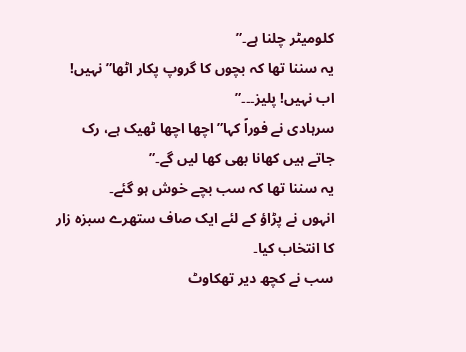کلومیٹر چلنا ہے۔”
یہ سننا تھا کہ بچوں کا گروپ پکار اٹھا”نہیں! اب نہیں! پلیز۔۔۔”
سرہادی نے فوراً کہا”اچھا اچھا ٹھیک ہے، رک جاتے ہیں کھانا بھی کھا لیں گے۔”
یہ سننا تھا کہ سب بچے خوش ہو گئے۔
انہوں نے پڑاؤ کے لئے ایک صاف ستھرے سبزہ زار کا انتخاب کیا۔
سب نے کچھ دیر تھکاوٹ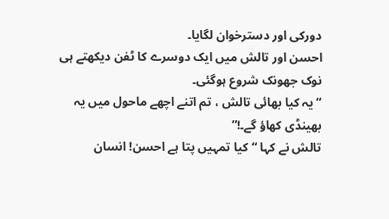دورکی اور دسترخوان لگایا۔
احسن اور تالش میں ایک دوسرے کا ٹفن دیکھتے ہی نوک جھونک شروع ہوگئی۔
“یہ کیا بھائی تالش ، تم اتنے اچھے ماحول میں یہ بھینڈی کھاؤ گے۔!”
تالش نے کہا “کیا تمہیں پتا ہے احسن! انسان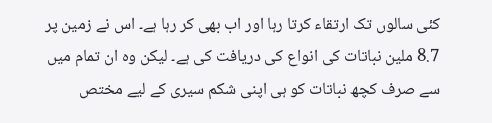کئی سالوں تک ارتقاء کرتا رہا اور اب بھی کر رہا ہے۔ اس نے زمین پر 8.7 ملین نباتات کی انواع کی دریافت کی ہے۔ لیکن وہ ان تمام میں سے صرف کچھ نباتات کو ہی اپنی شکم سیری کے لیے مختص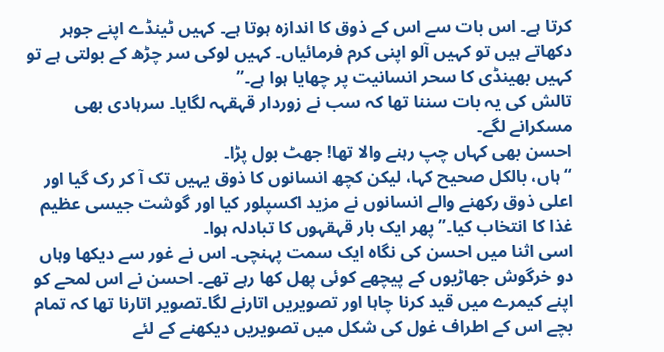کرتا ہے۔ اس بات سے اس کے ذوق کا اندازہ ہوتا ہے۔ کہیں ٹینڈے اپنے جوہر دکھاتے ہیں تو کہیں آلو اپنی کرم فرمائیاں۔ کہیں لوکی سر چڑھ کے بولتی ہے تو کہیں بھینڈی کا سحر انسانیت پر چھایا ہوا ہے۔”
تالش کی یہ بات سننا تھا کہ سب نے زوردار قہقہہ لگایا۔ سرہادی بھی مسکرانے لگے۔
احسن بھی کہاں چپ رہنے والا تھا! جھٹ بول پڑا۔
“ہاں، بالکل صحیح کہا، لیکن کچھ انسانوں کا ذوق یہیں تک آ کر رک گیا اور اعلی ذوق رکھنے والے انسانوں نے مزید اکسپلور کیا اور گوشت جیسی عظیم غذا کا انتخاب کیا۔” پھر ایک بار قہقہوں کا تبادلہ ہوا۔
اسی اثنا میں احسن کی نگاہ ایک سمت پہنچی۔ اس نے غور سے دیکھا وہاں دو خرگوش جھاڑیوں کے پیچھے کوئی پھل کھا رہے تھے۔ احسن نے اس لمحے کو اپنے کیمرے میں قید کرنا چاہا اور تصویریں اتارنے لگا۔تصویر اتارنا تھا کہ تمام بچے اس کے اطراف غول کی شکل میں تصویریں دیکھنے کے لئے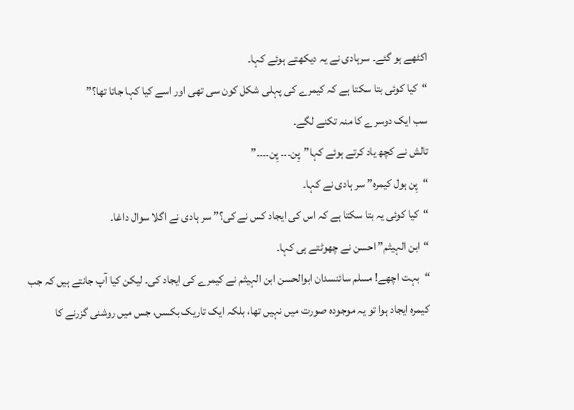اکٹھے ہو گئے۔ سرہادی نے یہ دیکھتے ہوئے کہا۔
“کیا کوئی بتا سکتا ہے کہ کیمرے کی پہلی شکل کون سی تھی اور اسے کیا کہا جاتا تھا؟”
سب ایک دوسرے کا منہ تکنے لگے۔
تالش نے کچھ یاد کرتے ہوئے کہا”پِن۔۔۔ پِن۔۔۔۔”
“پِن ہول کیمرہ” سر ہادی نے کہا۔
“کیا کوئی یہ بتا سکتا ہے کہ اس کی ایجاد کس نے کی؟” سر ہادی نے اگلا سوال داغا۔
“ابن الہیثم” احسن نے چھوٹتے ہی کہا۔
“بہت اچھے! مسلم سائنسدان ابوالحسن ابن الہیثم نے کیمرے کی ایجاد کی۔ لیکن کیا آپ جانتے ہیں کہ جب کیمرہ ایجاد ہوا تو یہ موجودہ صورت میں نہیں تھا، بلکہ ایک تاریک بکسں، جس میں روشنی گزرنے کا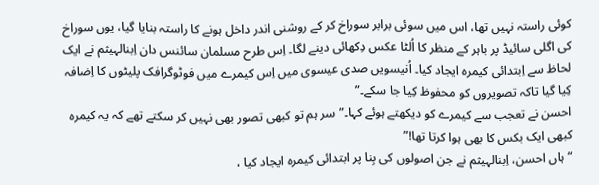کوئی راستہ نہیں تھا، اس میں سوئی برابر سوراخ کر کے روشنی اندر داخل ہونے کا راستہ بنایا گیا، یوں سوراخ کی اگلی سائیڈ پر باہر کے منظر کا اُلٹا عکس دِکھائی دینے لگا۔ اِس طرح مسلمان سائنس دان اِبنالہیثم نے ایک لحاظ سے اِبتدائی کیمرہ ایجاد کیا۔ اُنیسویں صدی عیسوی میں اِس کیمرے میں فوٹوگرافک پلیٹوں کا اِضافہ کِیا گیا تاکہ تصویروں کو محفوظ کِیا جا سکے۔”
احسن نے تعجب سے کیمرے کو دیکھتے ہوئے کہا۔”سر ہم تو کبھی تصور بھی نہیں کر سکتے تھے کہ یہ کیمرہ کبھی ایک بکس کا بھی ہوا کرتا تھا!”
“ہاں احسن، اِبنالہیثم نے جن اصولوں کی بِنا پر ابتدائی کیمرہ ایجاد کیا ،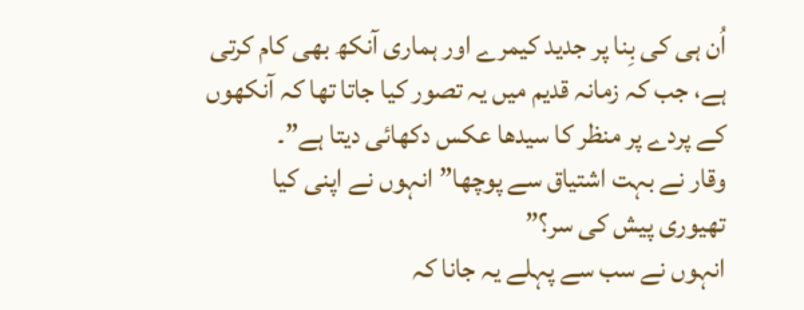اُن ہی کی بِنا پر جدید کیمرے اور ہماری آنکھ بھی کام کرتی ہے، جب کہ زمانہ قدیم میں یہ تصور کیا جاتا تھا کہ آنکھوں کے پردے پر منظر کا سیدھا عکس دکھائی دیتا ہے”۔
وقار نے بہت اشتیاق سے پوچھا” انہوں نے اپنی کیا تھیوری پیش کی سر؟”
انہوں نے سب سے پہلے یہ جانا کہ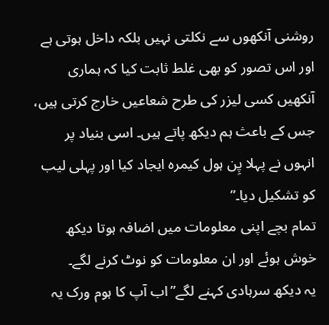روشنی آنکھوں سے نکلتی نہیں بلکہ داخل ہوتی ہے اور اس تصور کو بھی غلط ثابت کیا کہ ہماری آنکھیں کسی لیزر کی طرح شعاعیں خارج کرتی ہیں، جس کے باعث ہم دیکھ پاتے ہیں۔ اسی بنیاد پر انہوں نے پہلا پِن ہول کیمرہ ایجاد کیا اور پہلی لیب کو تشکیل دیا۔”
تمام بچے اپنی معلومات میں اضافہ ہوتا دیکھ خوش ہوئے اور ان معلومات کو نوٹ کرنے لگے۔
یہ دیکھ سرہادی کہنے لگے”اب آپ کا ہوم ورک یہ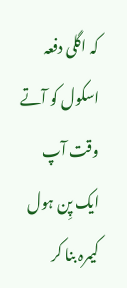کہ اگلی دفعہ اسکول کو آتے وقت آپ ایک پِن ہول کیمرہ بنا کر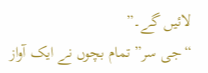لائیں گے۔”
“جی سر” تمام بچوں نے ایک آواز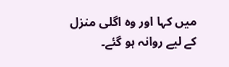میں کہا اور وہ اگلی منزل کے لیے روانہ ہو گئے۔